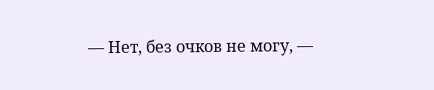— Нет, без очков не могу, —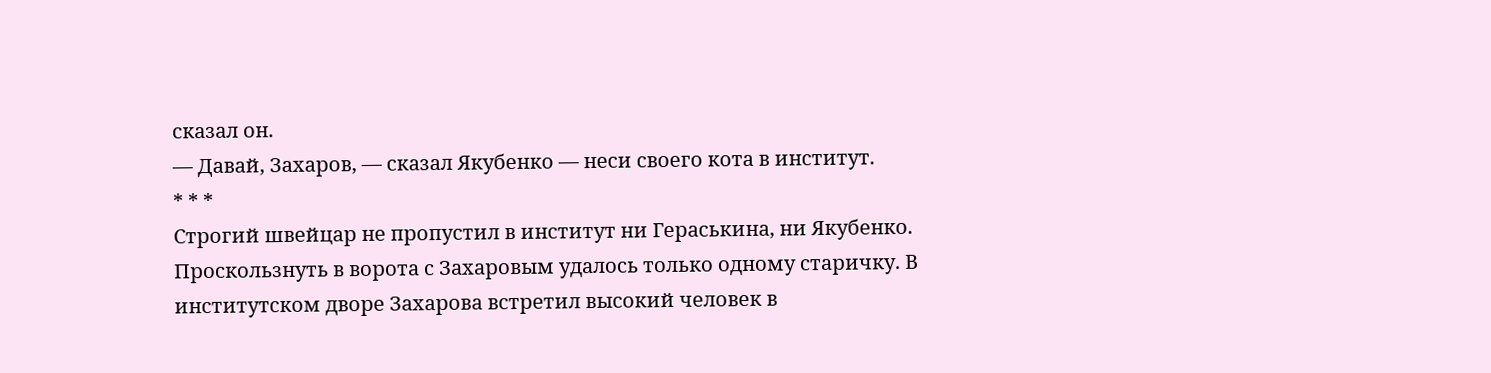сказал он.
— Давай, Захаров, — сказал Якубенко — неси своего кота в институт.
* * *
Строгий швейцар не пропустил в институт ни Гераськина, ни Якубенко. Проскользнуть в ворота с Захаровым удалось только одному старичку. В институтском дворе Захарова встретил высокий человек в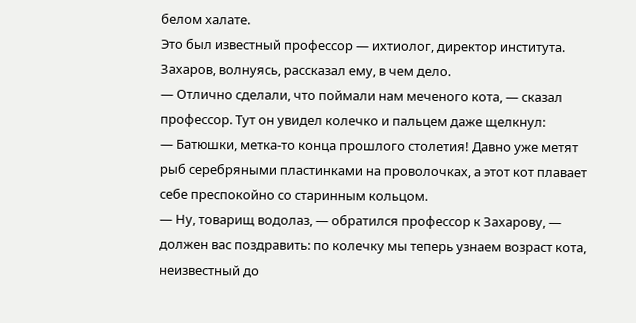белом халате.
Это был известный профессор — ихтиолог, директор института.
Захаров, волнуясь, рассказал ему, в чем дело.
— Отлично сделали, что поймали нам меченого кота, — сказал профессор. Тут он увидел колечко и пальцем даже щелкнул:
— Батюшки, метка-то конца прошлого столетия! Давно уже метят рыб серебряными пластинками на проволочках, а этот кот плавает себе преспокойно со старинным кольцом.
— Ну, товарищ водолаз, — обратился профессор к Захарову, — должен вас поздравить: по колечку мы теперь узнаем возраст кота, неизвестный до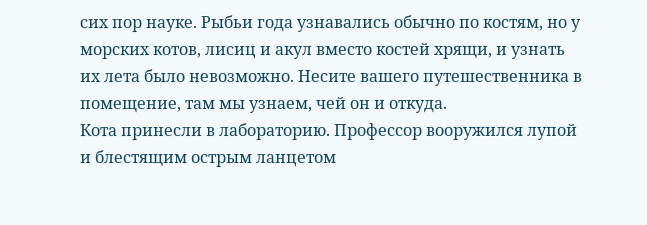сих пор науке. Рыбьи года узнавались обычно по костям, но у морских котов, лисиц и акул вместо костей хрящи, и узнать их лета было невозможно. Несите вашего путешественника в помещение, там мы узнаем, чей он и откуда.
Кота принесли в лабораторию. Профессор вооружился лупой и блестящим острым ланцетом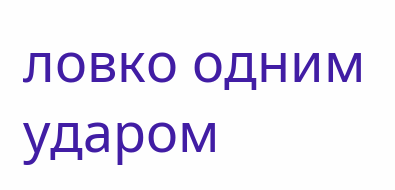ловко одним ударом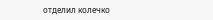отделил колечко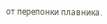от перепонки плавника.